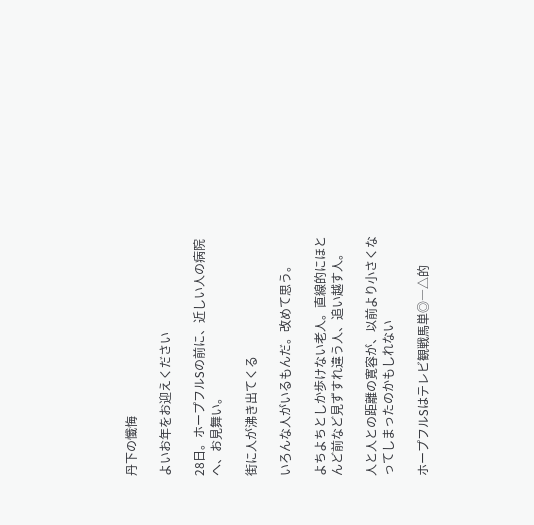丹下の懺悔

よいお年をお迎えください

28日。ホープフルSの前に、近しい人の病院へ、お見舞い。

街に人が沸き出てくる

いろんな人がいるもんだ。改めて思う。

よちよちとしか歩けない老人。直線的にほとんど前など見ずすれ違う人、追い越す人。

人と人との距離の寛容が、以前より小さくなってしまったのかもしれない

ホープフルSはテレビ観戦馬単◎―△的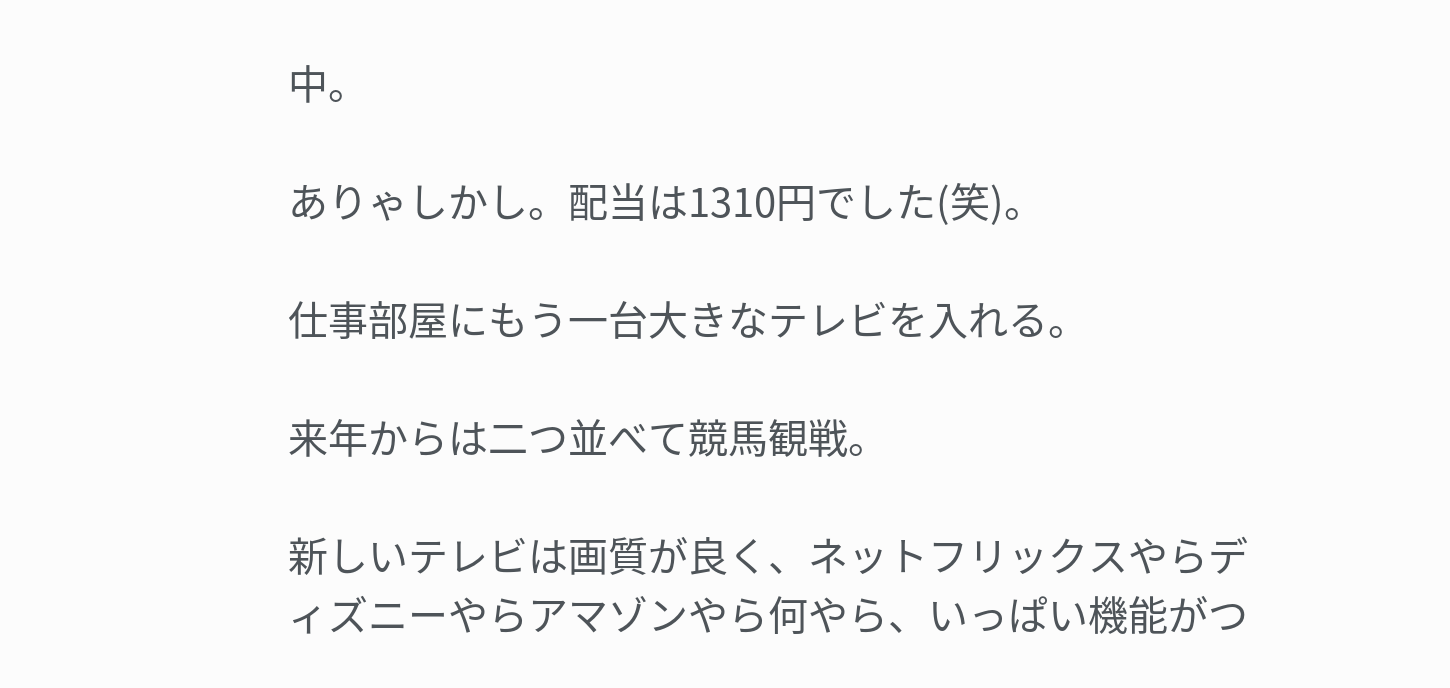中。

ありゃしかし。配当は1310円でした(笑)。

仕事部屋にもう一台大きなテレビを入れる。

来年からは二つ並べて競馬観戦。

新しいテレビは画質が良く、ネットフリックスやらディズニーやらアマゾンやら何やら、いっぱい機能がつ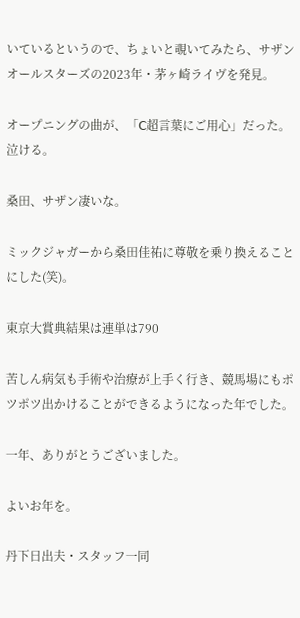いているというので、ちょいと覗いてみたら、サザンオールスターズの2023年・茅ヶ崎ライヴを発見。

オープニングの曲が、「Ⅽ超言葉にご用心」だった。泣ける。

桑田、サザン凄いな。

ミックジャガーから桑田佳祐に尊敬を乗り換えることにした(笑)。

東京大賞典結果は連単は790

苦しん病気も手術や治療が上手く行き、競馬場にもポツポツ出かけることができるようになった年でした。

一年、ありがとうございました。

よいお年を。

丹下日出夫・スタッフ一同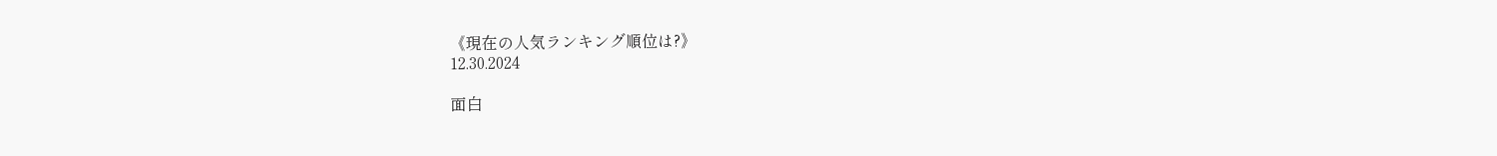《現在の人気ランキング順位は?》
12.30.2024

面白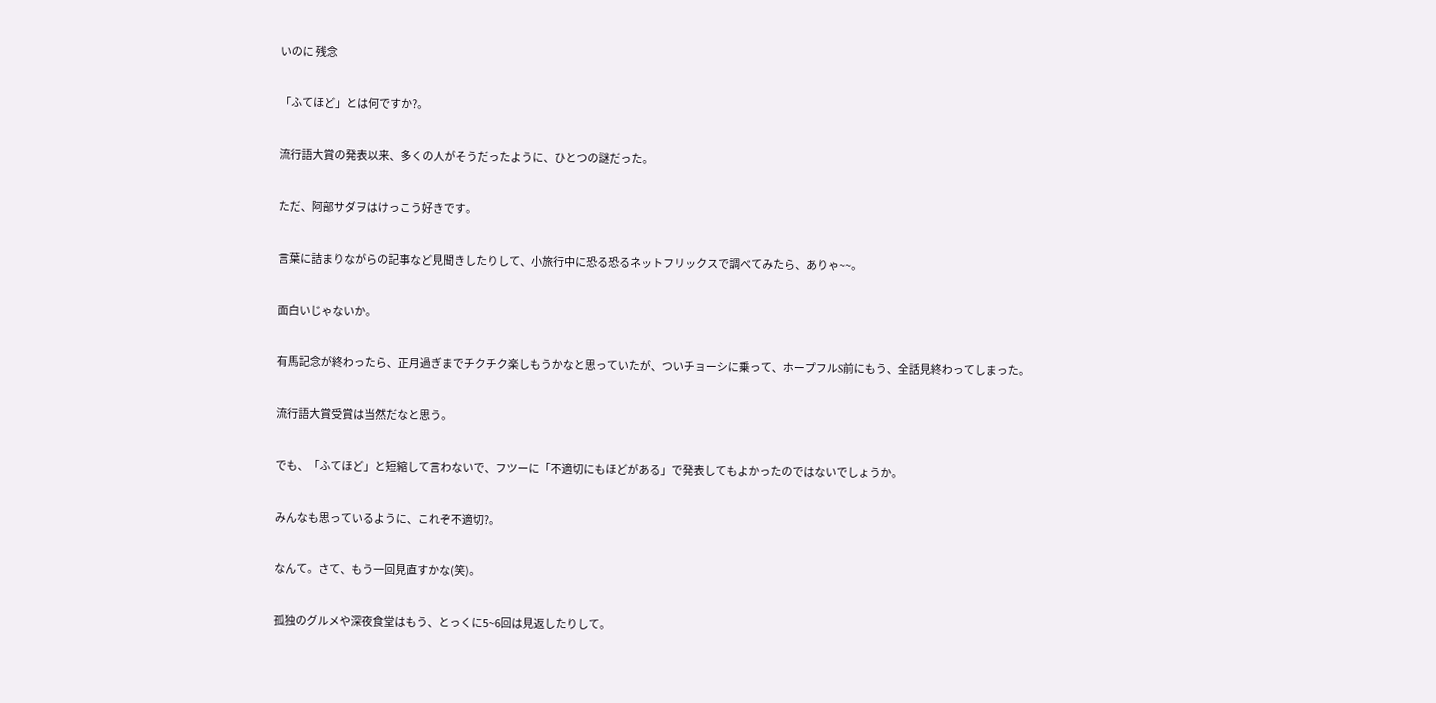いのに 残念

「ふてほど」とは何ですか?。

流行語大賞の発表以来、多くの人がそうだったように、ひとつの謎だった。

ただ、阿部サダヲはけっこう好きです。

言葉に詰まりながらの記事など見聞きしたりして、小旅行中に恐る恐るネットフリックスで調べてみたら、ありゃ~~。

面白いじゃないか。

有馬記念が終わったら、正月過ぎまでチクチク楽しもうかなと思っていたが、ついチョーシに乗って、ホープフルS前にもう、全話見終わってしまった。

流行語大賞受賞は当然だなと思う。

でも、「ふてほど」と短縮して言わないで、フツーに「不適切にもほどがある」で発表してもよかったのではないでしょうか。

みんなも思っているように、これぞ不適切?。

なんて。さて、もう一回見直すかな(笑)。

孤独のグルメや深夜食堂はもう、とっくに5~6回は見返したりして。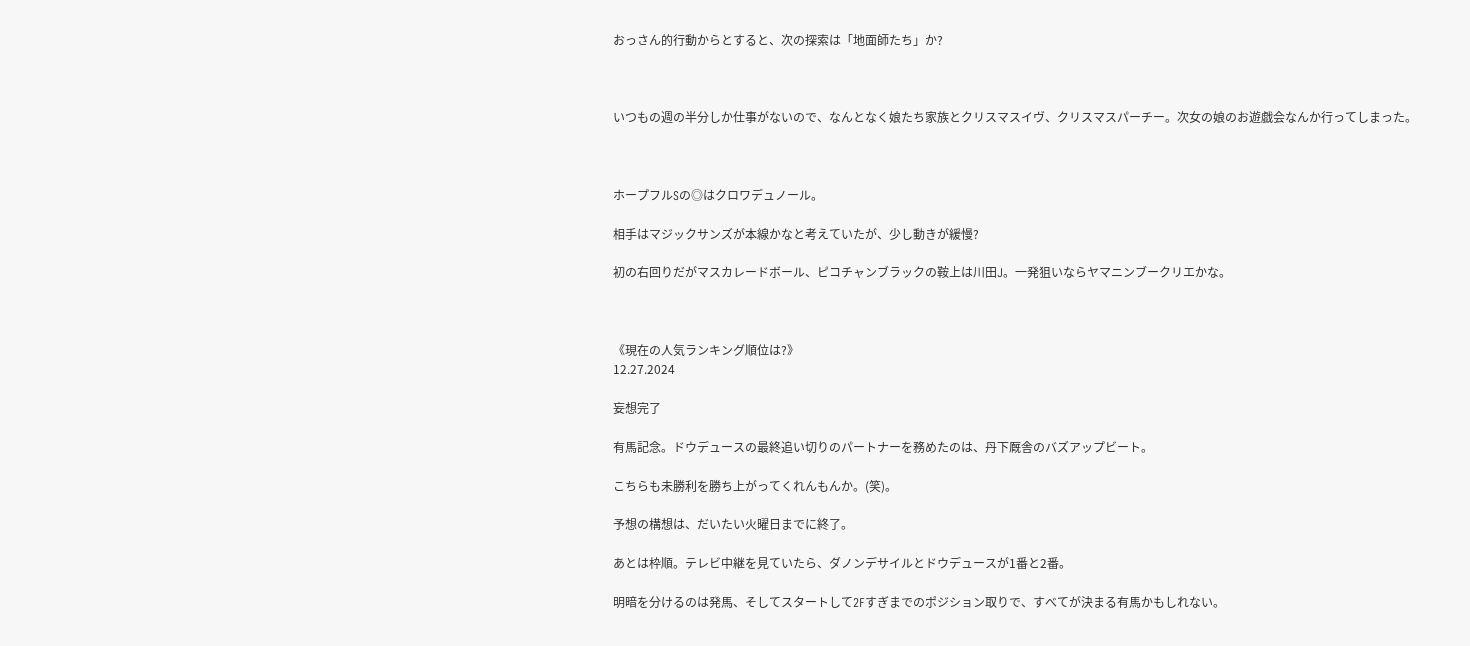おっさん的行動からとすると、次の探索は「地面師たち」か?



いつもの週の半分しか仕事がないので、なんとなく娘たち家族とクリスマスイヴ、クリスマスパーチー。次女の娘のお遊戯会なんか行ってしまった。



ホープフルSの◎はクロワデュノール。

相手はマジックサンズが本線かなと考えていたが、少し動きが緩慢?

初の右回りだがマスカレードボール、ピコチャンブラックの鞍上は川田J。一発狙いならヤマニンブークリエかな。



《現在の人気ランキング順位は?》
12.27.2024

妄想完了

有馬記念。ドウデュースの最終追い切りのパートナーを務めたのは、丹下厩舎のバズアップビート。

こちらも未勝利を勝ち上がってくれんもんか。(笑)。

予想の構想は、だいたい火曜日までに終了。

あとは枠順。テレビ中継を見ていたら、ダノンデサイルとドウデュースが1番と2番。

明暗を分けるのは発馬、そしてスタートして2Fすぎまでのポジション取りで、すべてが決まる有馬かもしれない。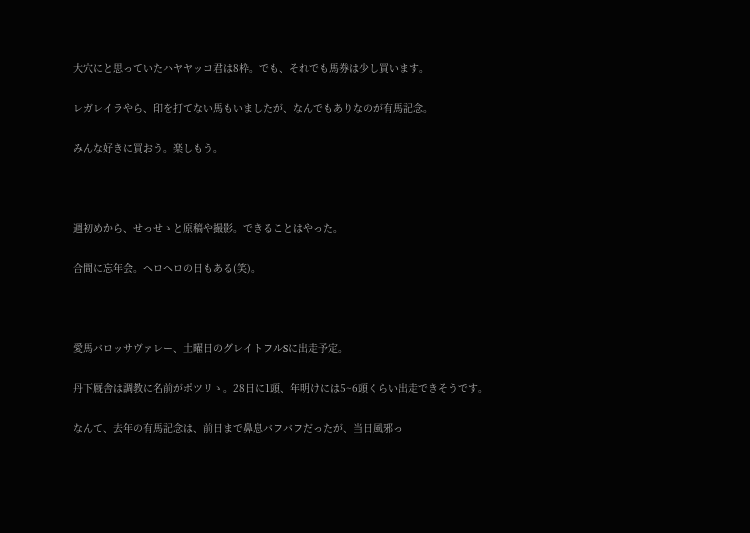大穴にと思っていたハヤヤッコ君は8枠。でも、それでも馬券は少し買います。

レガレイラやら、印を打てない馬もいましたが、なんでもありなのが有馬記念。

みんな好きに買おう。楽しもう。



週初めから、せっせゝと原稿や撮影。できることはやった。

合間に忘年会。ヘロヘロの日もある(笑)。



愛馬バロッサヴァレー、土曜日のグレイトフルSに出走予定。

丹下厩舎は調教に名前がポツリゝ。28日に1頭、年明けには5~6頭くらい出走できそうです。

なんて、去年の有馬記念は、前日まで鼻息バフバフだったが、当日風邪っ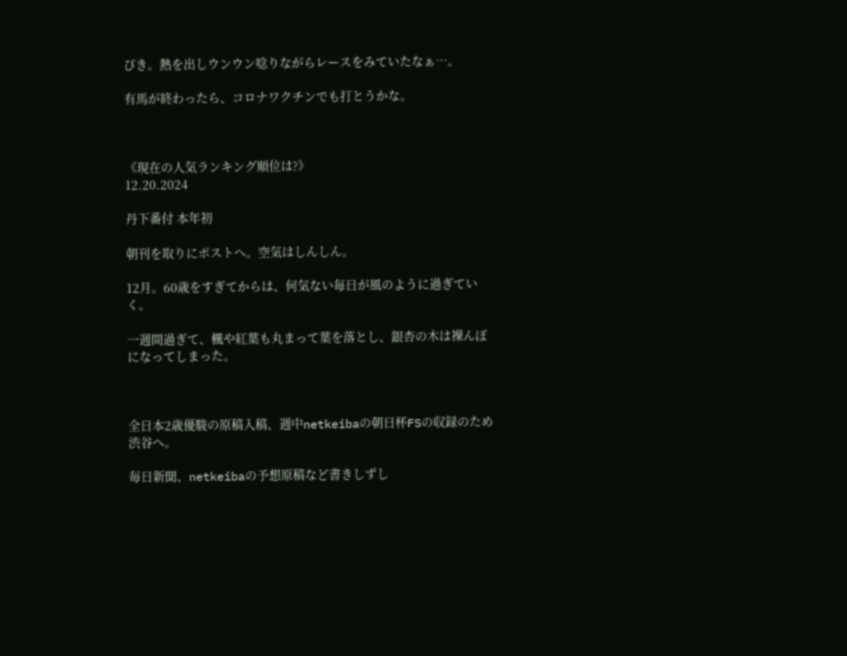ぴき。熱を出しウンウン唸りながらレースをみていたなぁ…。

有馬が終わったら、コロナワクチンでも打とうかな。



《現在の人気ランキング順位は?》
12.20.2024

丹下番付 本年初

朝刊を取りにポストへ。空気はしんしん。

12月。60歳をすぎてからは、何気ない毎日が風のように過ぎていく。

一週間過ぎて、楓や紅葉も丸まって葉を落とし、銀杏の木は裸んぼになってしまった。



全日本2歳優駿の原稿入稿、週中netkeibaの朝日杯FSの収録のため渋谷へ。

毎日新聞、netkeibaの予想原稿など書きしずし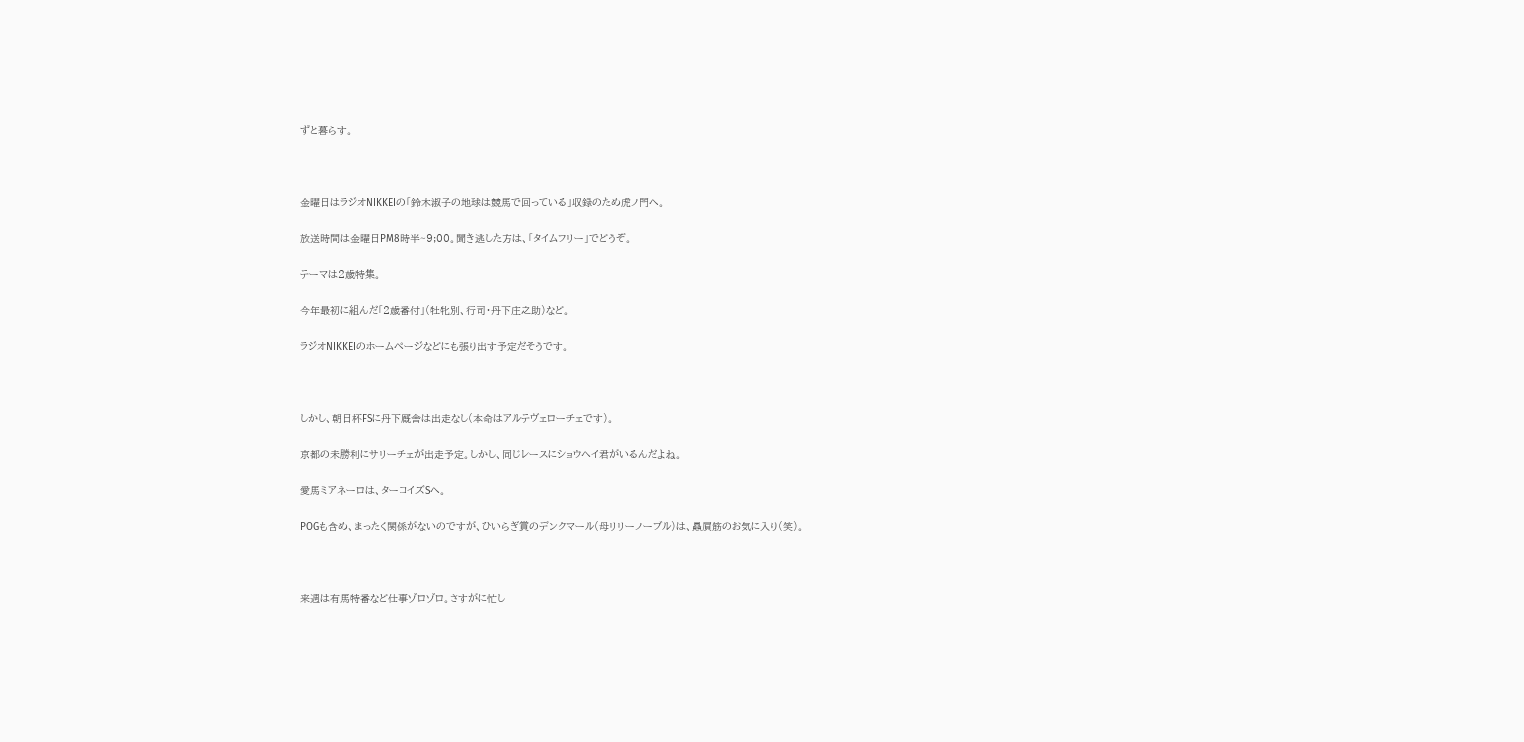ずと暮らす。



金曜日はラジオNIKKEIの「鈴木淑子の地球は競馬で回っている」収録のため虎ノ門へ。

放送時間は金曜日PM8時半~9;00。聞き逃した方は、「タイムフリー」でどうぞ。

テーマは2歳特集。

今年最初に組んだ「2歳番付」(牡牝別、行司・丹下庄之助)など。

ラジオNIKKEIのホームぺージなどにも張り出す予定だそうです。



しかし、朝日杯FSに丹下厩舎は出走なし(本命はアルテヴェローチェです)。

京都の未勝利にサリーチェが出走予定。しかし、同じレースにショウヘイ君がいるんだよね。

愛馬ミアネーロは、ターコイズSへ。

POGも含め、まったく関係がないのですが、ひいらぎ賞のデンクマール(母リリーノーブル)は、贔屓筋のお気に入り(笑)。



来週は有馬特番など仕事ゾロゾロ。さすがに忙し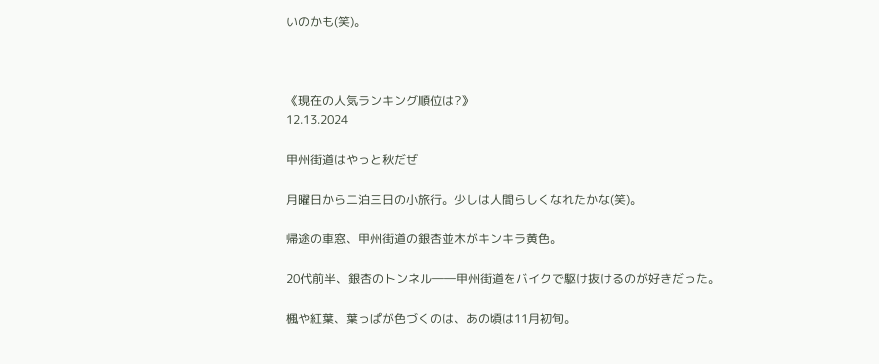いのかも(笑)。



《現在の人気ランキング順位は?》
12.13.2024

甲州街道はやっと秋だぜ

月曜日から二泊三日の小旅行。少しは人間らしくなれたかな(笑)。

帰途の車窓、甲州街道の銀杏並木がキンキラ黄色。

20代前半、銀杏のトンネル――甲州街道をバイクで駆け抜けるのが好きだった。

楓や紅葉、葉っぱが色づくのは、あの頃は11月初旬。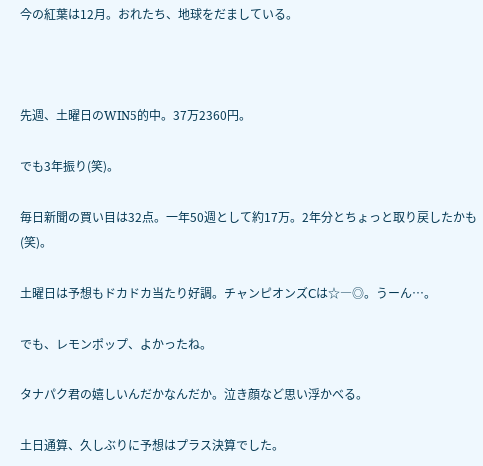今の紅葉は12月。おれたち、地球をだましている。



先週、土曜日のWIN5的中。37万2360円。

でも3年振り(笑)。

毎日新聞の買い目は32点。一年50週として約17万。2年分とちょっと取り戻したかも(笑)。

土曜日は予想もドカドカ当たり好調。チャンピオンズⅭは☆―◎。うーん…。

でも、レモンポップ、よかったね。

タナパク君の嬉しいんだかなんだか。泣き顔など思い浮かべる。

土日通算、久しぶりに予想はプラス決算でした。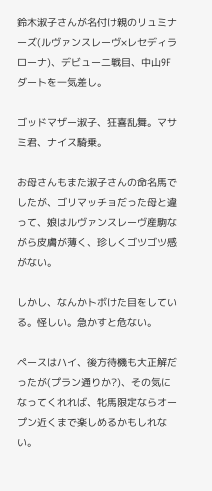鈴木淑子さんが名付け親のリュミナーズ(ルヴァンスレーヴ×レセディラローナ)、デビュー二戦目、中山9Fダートを一気差し。

ゴッドマザー淑子、狂喜乱舞。マサミ君、ナイス騎乗。

お母さんもまた淑子さんの命名馬でしたが、ゴリマッチョだった母と違って、娘はルヴァンスレーヴ産駒ながら皮膚が薄く、珍しくゴツゴツ感がない。

しかし、なんかトボけた目をしている。怪しい。急かすと危ない。

ペースはハイ、後方待機も大正解だったが(プラン通りか?)、その気になってくれれば、牝馬限定ならオープン近くまで楽しめるかもしれない。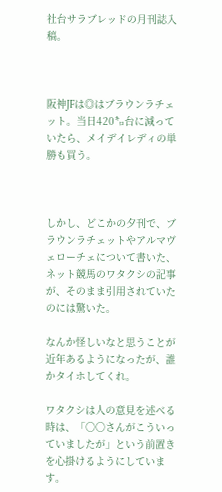社台サラブレッドの月刊誌入稿。



阪神JFは◎はブラウンラチェット。当日420㌔台に減っていたら、メイデイレディの単勝も買う。



しかし、どこかの夕刊で、ブラウンラチェットやアルマヴェローチェについて書いた、ネット競馬のワタクシの記事が、そのまま引用されていたのには驚いた。

なんか怪しいなと思うことが近年あるようになったが、誰かタイホしてくれ。

ワタクシは人の意見を述べる時は、「〇〇さんがこういっていましたが」という前置きを心掛けるようにしています。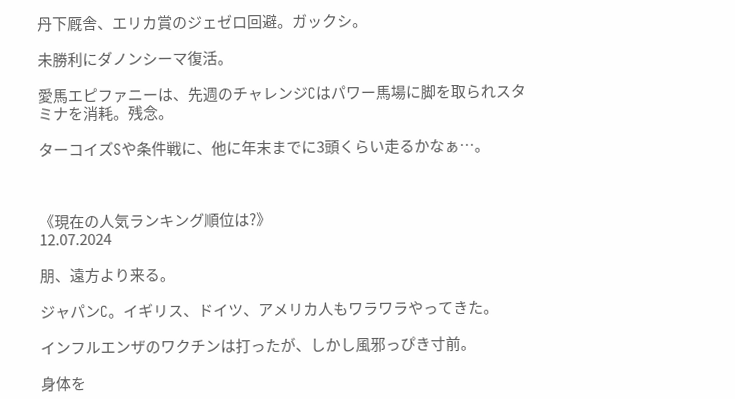丹下厩舎、エリカ賞のジェゼロ回避。ガックシ。

未勝利にダノンシーマ復活。

愛馬エピファニーは、先週のチャレンジⅭはパワー馬場に脚を取られスタミナを消耗。残念。

ターコイズSや条件戦に、他に年末までに3頭くらい走るかなぁ…。



《現在の人気ランキング順位は?》
12.07.2024

朋、遠方より来る。

ジャパンⅭ。イギリス、ドイツ、アメリカ人もワラワラやってきた。

インフルエンザのワクチンは打ったが、しかし風邪っぴき寸前。

身体を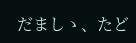だましゝ、たど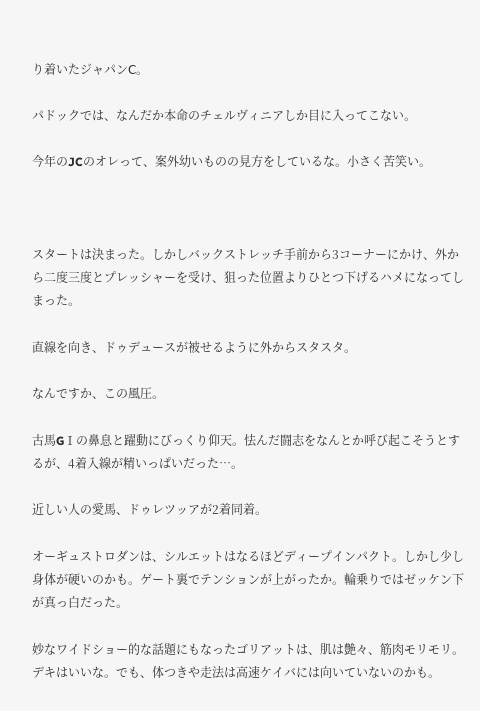り着いたジャパンⅭ。

パドックでは、なんだか本命のチェルヴィニアしか目に入ってこない。

今年のJCのオレって、案外幼いものの見方をしているな。小さく苦笑い。



スタートは決まった。しかしバックストレッチ手前から3コーナーにかけ、外から二度三度とプレッシャーを受け、狙った位置よりひとつ下げるハメになってしまった。

直線を向き、ドゥデュースが被せるように外からスタスタ。

なんですか、この風圧。

古馬GⅠの鼻息と躍動にびっくり仰天。怯んだ闘志をなんとか呼び起こそうとするが、4着入線が精いっぱいだった…。

近しい人の愛馬、ドゥレツッアが2着同着。

オーギュストロダンは、シルエットはなるほどディープインパクト。しかし少し身体が硬いのかも。ゲート裏でテンションが上がったか。輪乗りではゼッケン下が真っ白だった。

妙なワイドショー的な話題にもなったゴリアットは、肌は艶々、筋肉モリモリ。デキはいいな。でも、体つきや走法は高速ケイバには向いていないのかも。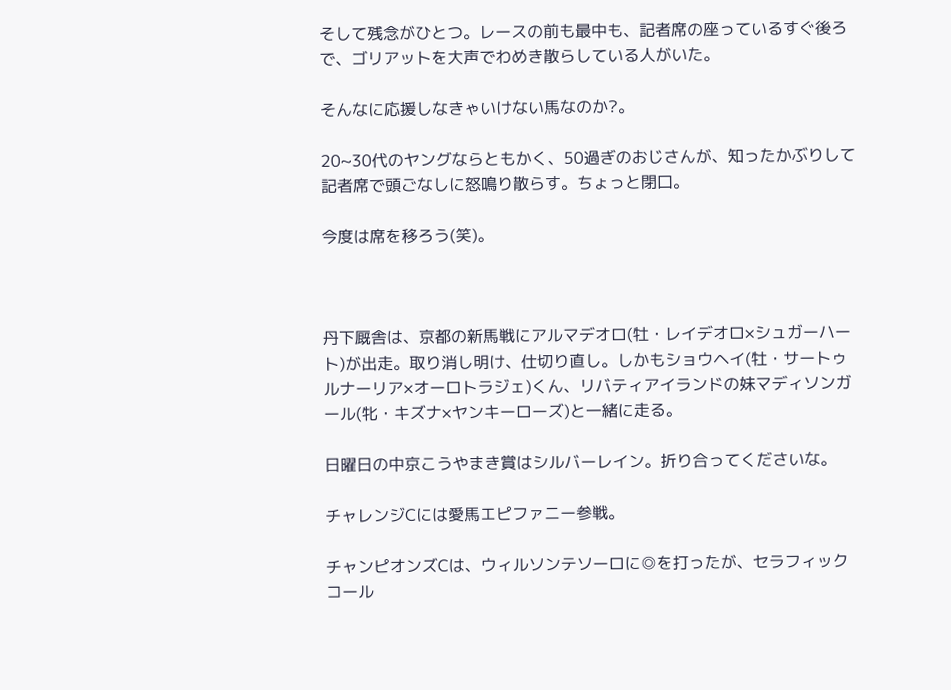そして残念がひとつ。レースの前も最中も、記者席の座っているすぐ後ろで、ゴリアットを大声でわめき散らしている人がいた。

そんなに応援しなきゃいけない馬なのか?。

20~30代のヤングならともかく、50過ぎのおじさんが、知ったかぶりして記者席で頭ごなしに怒鳴り散らす。ちょっと閉口。

今度は席を移ろう(笑)。



丹下厩舎は、京都の新馬戦にアルマデオロ(牡・レイデオロ×シュガーハート)が出走。取り消し明け、仕切り直し。しかもショウヘイ(牡・サートゥルナーリア×オーロトラジェ)くん、リバティアイランドの妹マディソンガール(牝・キズナ×ヤンキーローズ)と一緒に走る。

日曜日の中京こうやまき賞はシルバーレイン。折り合ってくださいな。

チャレンジⅭには愛馬エピファニー参戦。

チャンピオンズⅭは、ウィルソンテソーロに◎を打ったが、セラフィックコール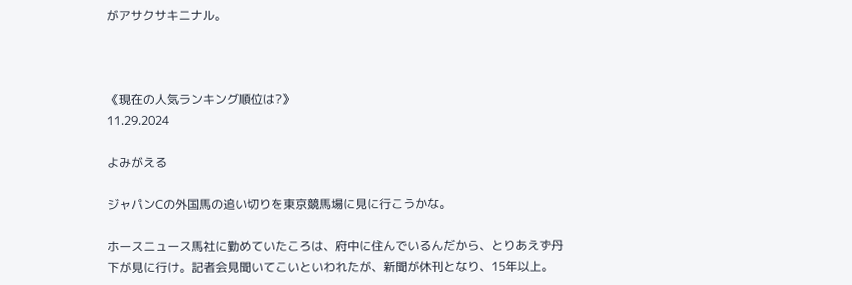がアサクサキニナル。



《現在の人気ランキング順位は?》
11.29.2024

よみがえる

ジャパンⅭの外国馬の追い切りを東京競馬場に見に行こうかな。

ホースニュース馬社に勤めていたころは、府中に住んでいるんだから、とりあえず丹下が見に行け。記者会見聞いてこいといわれたが、新聞が休刊となり、15年以上。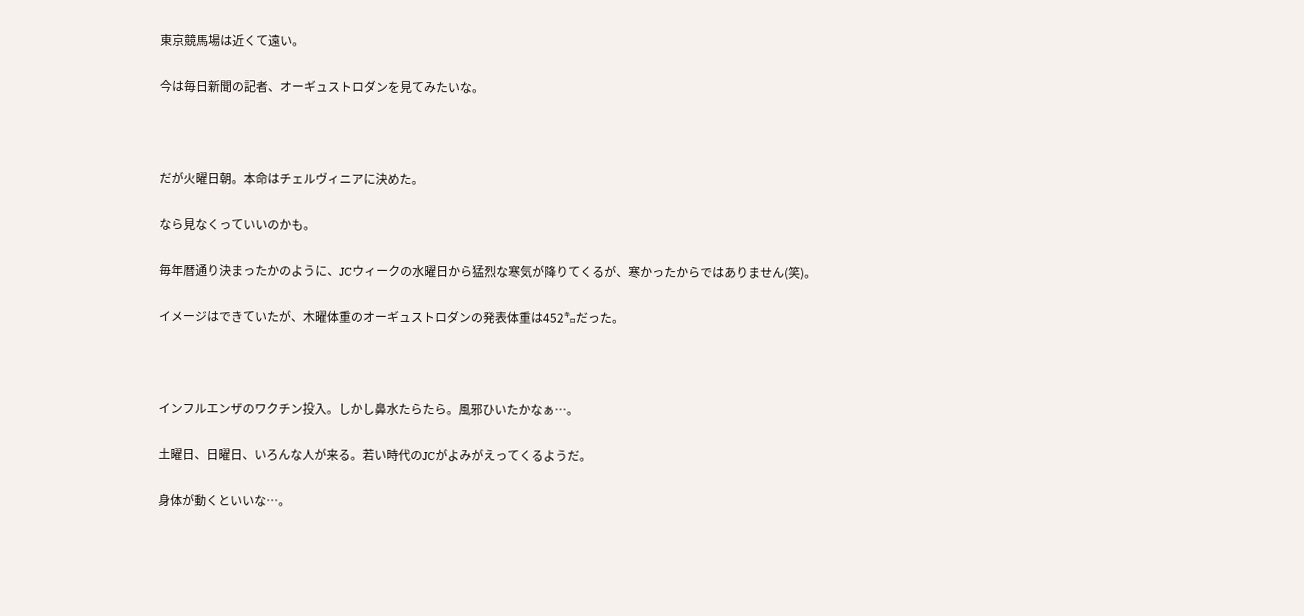東京競馬場は近くて遠い。

今は毎日新聞の記者、オーギュストロダンを見てみたいな。



だが火曜日朝。本命はチェルヴィニアに決めた。

なら見なくっていいのかも。

毎年暦通り決まったかのように、JCウィークの水曜日から猛烈な寒気が降りてくるが、寒かったからではありません(笑)。

イメージはできていたが、木曜体重のオーギュストロダンの発表体重は452㌔だった。



インフルエンザのワクチン投入。しかし鼻水たらたら。風邪ひいたかなぁ…。

土曜日、日曜日、いろんな人が来る。若い時代のJCがよみがえってくるようだ。

身体が動くといいな…。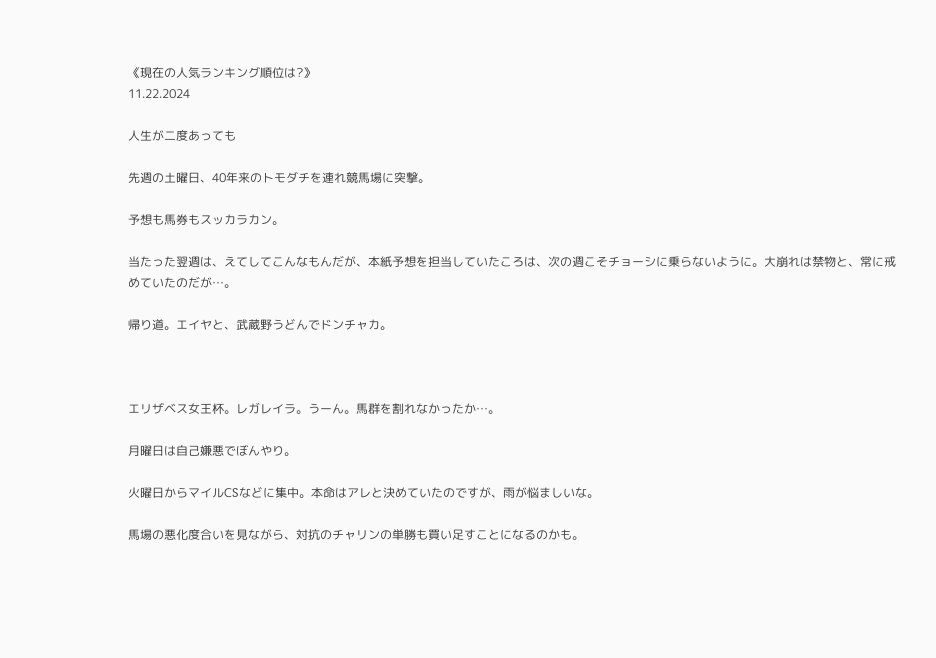《現在の人気ランキング順位は?》
11.22.2024

人生が二度あっても

先週の土曜日、40年来のトモダチを連れ競馬場に突撃。

予想も馬券もスッカラカン。

当たった翌週は、えてしてこんなもんだが、本紙予想を担当していたころは、次の週こそチョーシに乗らないように。大崩れは禁物と、常に戒めていたのだが…。

帰り道。エイヤと、武蔵野うどんでドンチャカ。



エリザベス女王杯。レガレイラ。うーん。馬群を割れなかったか…。

月曜日は自己嫌悪でぼんやり。

火曜日からマイルⅭSなどに集中。本命はアレと決めていたのですが、雨が悩ましいな。

馬場の悪化度合いを見ながら、対抗のチャリンの単勝も買い足すことになるのかも。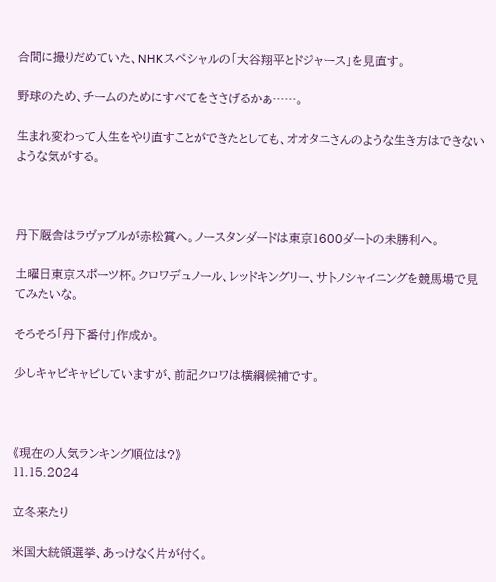合間に撮りだめていた、NHKスペシャルの「大谷翔平とドジャース」を見直す。

野球のため、チームのためにすべてをささげるかぁ……。

生まれ変わって人生をやり直すことができたとしても、オオタニさんのような生き方はできないような気がする。



丹下厩舎はラヴァブルが赤松賞へ。ノースタンダードは東京1600ダートの未勝利へ。

土曜日東京スポーツ杯。クロワデュノール、レッドキングリー、サトノシャイニングを競馬場で見てみたいな。

そろそろ「丹下番付」作成か。

少しキャピキャピしていますが、前記クロワは横綱候補です。



《現在の人気ランキング順位は?》
11.15.2024

立冬来たり

米国大統領選挙、あっけなく片が付く。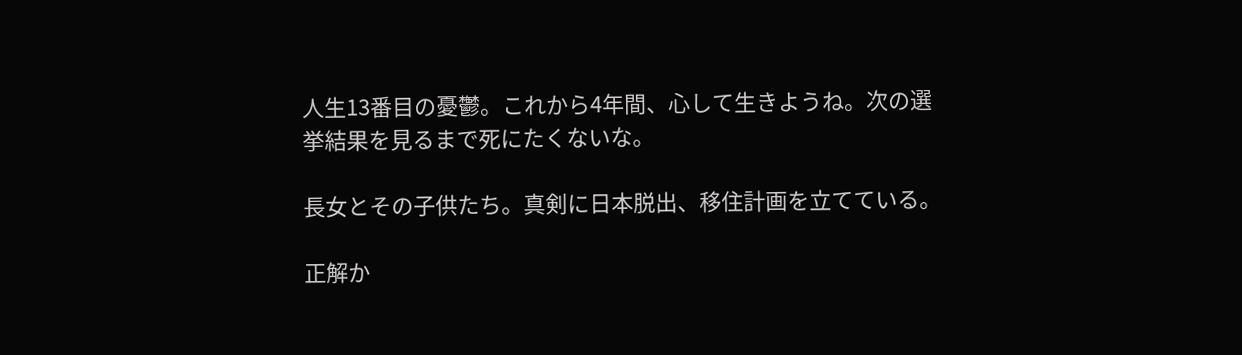人生13番目の憂鬱。これから4年間、心して生きようね。次の選挙結果を見るまで死にたくないな。

長女とその子供たち。真剣に日本脱出、移住計画を立てている。

正解か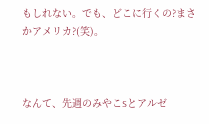もしれない。でも、どこに行くの?まさかアメリカ?(笑)。



なんて、先週のみやこSとアルゼ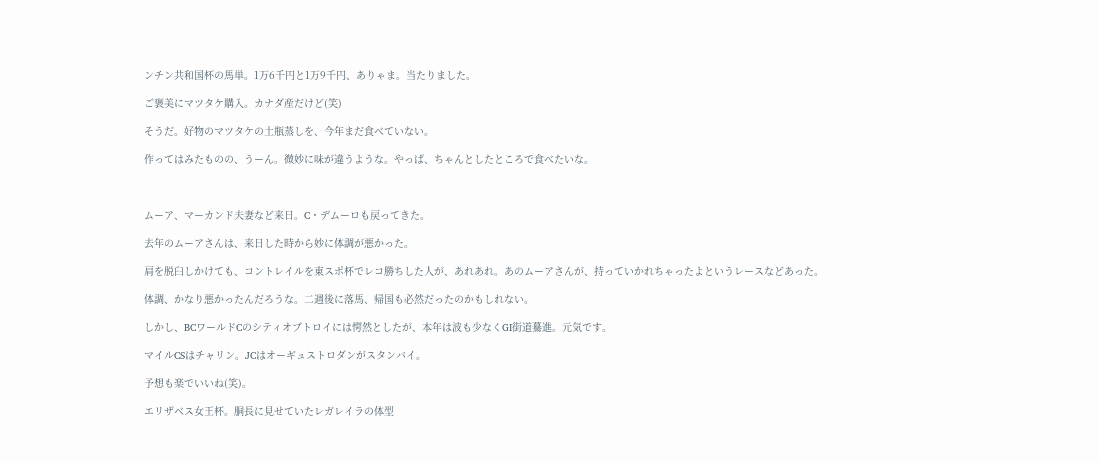ンチン共和国杯の馬単。1万6千円と1万9千円、ありゃま。当たりました。

ご褒美にマツタケ購入。カナダ産だけど(笑)

そうだ。好物のマツタケの土瓶蒸しを、今年まだ食べていない。

作ってはみたものの、うーん。微妙に味が違うような。やっぱ、ちゃんとしたところで食べたいな。



ムーア、マーカンド夫妻など来日。Ⅽ・デムーロも戻ってきた。

去年のムーアさんは、来日した時から妙に体調が悪かった。

肩を脱臼しかけても、コントレイルを東スポ杯でレコ勝ちした人が、あれあれ。あのムーアさんが、持っていかれちゃったよというレースなどあった。

体調、かなり悪かったんだろうな。二週後に落馬、帰国も必然だったのかもしれない。

しかし、BⅭワールドⅭのシティオブトロイには愕然としたが、本年は波も少なくGⅠ街道驀進。元気です。

マイルⅭSはチャリン。JCはオーギュストロダンがスタンバイ。

予想も楽でいいね(笑)。

エリザベス女王杯。胴長に見せていたレガレイラの体型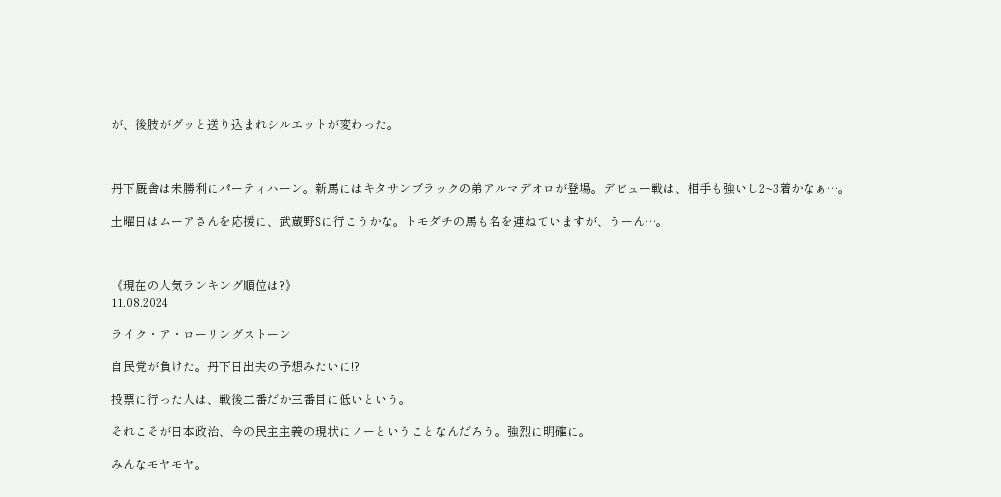が、後肢がグッと送り込まれシルエットが変わった。



丹下厩舎は未勝利にパーティハーン。新馬にはキタサンブラックの弟アルマデオロが登場。デビュー戦は、相手も強いし2~3着かなぁ…。

土曜日はムーアさんを応援に、武蔵野Sに行こうかな。トモダチの馬も名を連ねていますが、うーん…。



《現在の人気ランキング順位は?》
11.08.2024

ライク・ア・ローリングストーン

自民党が負けた。丹下日出夫の予想みたいに!?

投票に行った人は、戦後二番だか三番目に低いという。

それこそが日本政治、今の民主主義の現状にノーということなんだろう。強烈に明確に。

みんなモヤモヤ。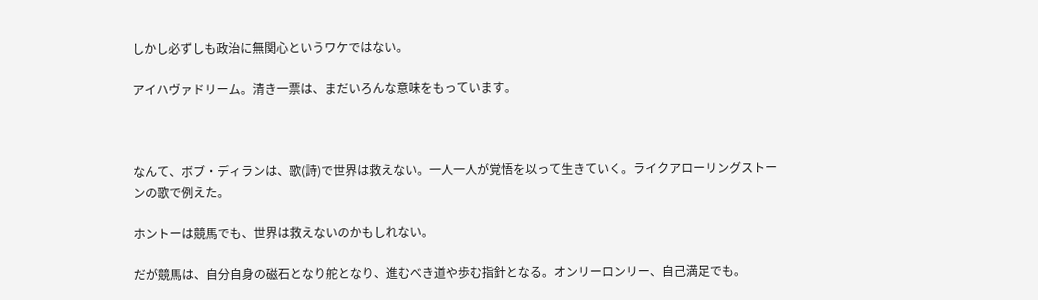しかし必ずしも政治に無関心というワケではない。

アイハヴァドリーム。清き一票は、まだいろんな意味をもっています。



なんて、ボブ・ディランは、歌(詩)で世界は救えない。一人一人が覚悟を以って生きていく。ライクアローリングストーンの歌で例えた。

ホントーは競馬でも、世界は救えないのかもしれない。

だが競馬は、自分自身の磁石となり舵となり、進むべき道や歩む指針となる。オンリーロンリー、自己満足でも。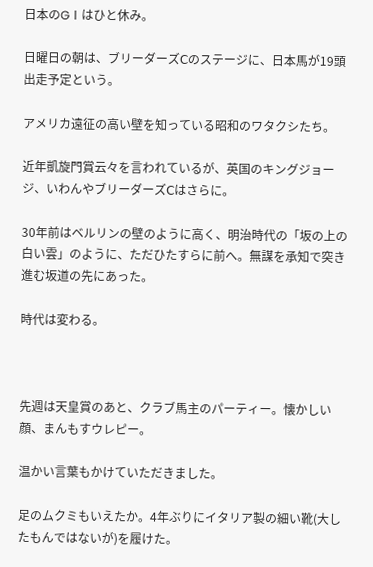日本のGⅠはひと休み。

日曜日の朝は、ブリーダーズⅭのステージに、日本馬が19頭出走予定という。

アメリカ遠征の高い壁を知っている昭和のワタクシたち。

近年凱旋門賞云々を言われているが、英国のキングジョージ、いわんやブリーダーズⅭはさらに。

30年前はベルリンの壁のように高く、明治時代の「坂の上の白い雲」のように、ただひたすらに前へ。無謀を承知で突き進む坂道の先にあった。

時代は変わる。



先週は天皇賞のあと、クラブ馬主のパーティー。懐かしい顔、まんもすウレピー。

温かい言葉もかけていただきました。

足のムクミもいえたか。4年ぶりにイタリア製の細い靴(大したもんではないが)を履けた。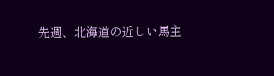先週、北海道の近しい馬主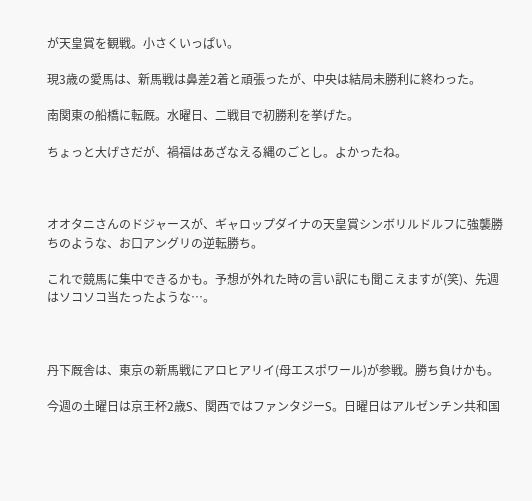が天皇賞を観戦。小さくいっぱい。

現3歳の愛馬は、新馬戦は鼻差2着と頑張ったが、中央は結局未勝利に終わった。

南関東の船橋に転厩。水曜日、二戦目で初勝利を挙げた。

ちょっと大げさだが、禍福はあざなえる縄のごとし。よかったね。



オオタニさんのドジャースが、ギャロップダイナの天皇賞シンボリルドルフに強襲勝ちのような、お口アングリの逆転勝ち。

これで競馬に集中できるかも。予想が外れた時の言い訳にも聞こえますが(笑)、先週はソコソコ当たったような…。



丹下厩舎は、東京の新馬戦にアロヒアリイ(母エスポワール)が参戦。勝ち負けかも。

今週の土曜日は京王杯2歳S、関西ではファンタジーS。日曜日はアルゼンチン共和国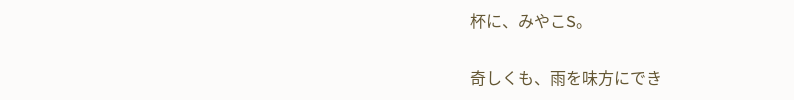杯に、みやこS。

奇しくも、雨を味方にでき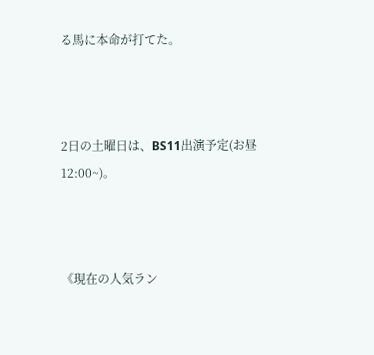る馬に本命が打てた。



2日の土曜日は、BS11出演予定(お昼12:00~)。



《現在の人気ラン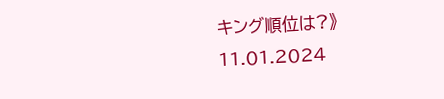キング順位は?》
11.01.2024